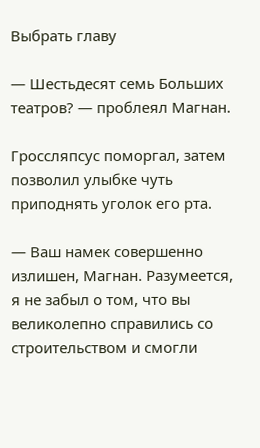Выбрать главу

— Шестьдесят семь Больших театров? — проблеял Магнан.

Гроссляпсус поморгал, затем позволил улыбке чуть приподнять уголок его рта.

— Ваш намек совершенно излишен, Магнан. Разумеется, я не забыл о том, что вы великолепно справились со строительством и смогли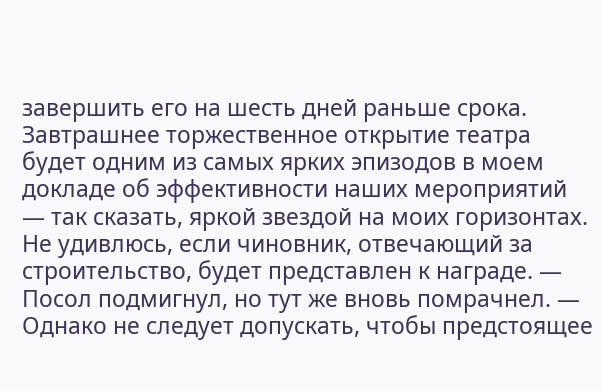завершить его на шесть дней раньше срока. Завтрашнее торжественное открытие театра будет одним из самых ярких эпизодов в моем докладе об эффективности наших мероприятий — так сказать, яркой звездой на моих горизонтах. Не удивлюсь, если чиновник, отвечающий за строительство, будет представлен к награде. — Посол подмигнул, но тут же вновь помрачнел. — Однако не следует допускать, чтобы предстоящее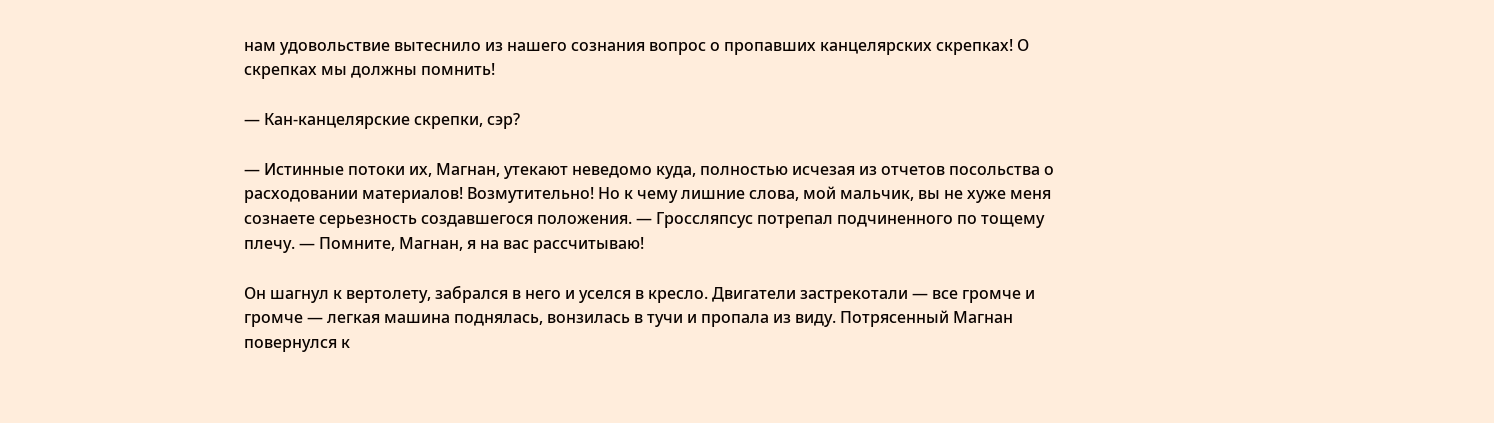нам удовольствие вытеснило из нашего сознания вопрос о пропавших канцелярских скрепках! О скрепках мы должны помнить!

— Кан-канцелярские скрепки, сэр?

— Истинные потоки их, Магнан, утекают неведомо куда, полностью исчезая из отчетов посольства о расходовании материалов! Возмутительно! Но к чему лишние слова, мой мальчик, вы не хуже меня сознаете серьезность создавшегося положения. — Гроссляпсус потрепал подчиненного по тощему плечу. — Помните, Магнан, я на вас рассчитываю!

Он шагнул к вертолету, забрался в него и уселся в кресло. Двигатели застрекотали — все громче и громче — легкая машина поднялась, вонзилась в тучи и пропала из виду. Потрясенный Магнан повернулся к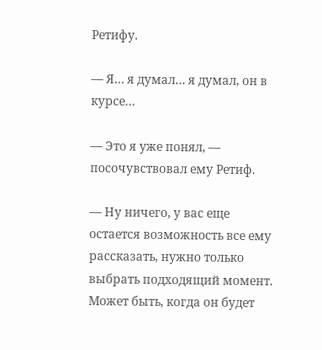Ретифу.

— Я… я думал… я думал, он в курсе…

— Это я уже понял, — посочувствовал ему Ретиф.

— Ну ничего, у вас еще остается возможность все ему рассказать, нужно только выбрать подходящий момент. Может быть, когда он будет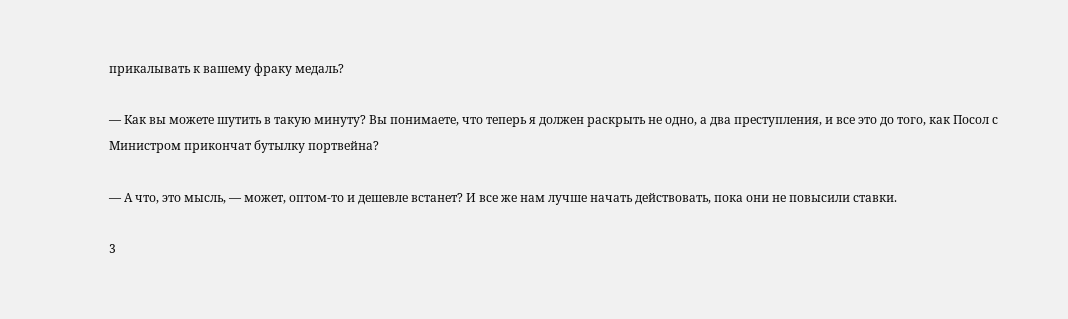прикалывать к вашему фраку медаль?

— Как вы можете шутить в такую минуту? Вы понимаете, что теперь я должен раскрыть не одно, а два преступления, и все это до того, как Посол с Министром прикончат бутылку портвейна?

— А что, это мысль, — может, оптом-то и дешевле встанет? И все же нам лучше начать действовать, пока они не повысили ставки.

3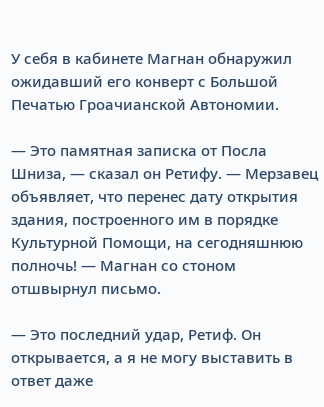У себя в кабинете Магнан обнаружил ожидавший его конверт с Большой Печатью Гроачианской Автономии.

— Это памятная записка от Посла Шниза, — сказал он Ретифу. — Мерзавец объявляет, что перенес дату открытия здания, построенного им в порядке Культурной Помощи, на сегодняшнюю полночь! — Магнан со стоном отшвырнул письмо.

— Это последний удар, Ретиф. Он открывается, а я не могу выставить в ответ даже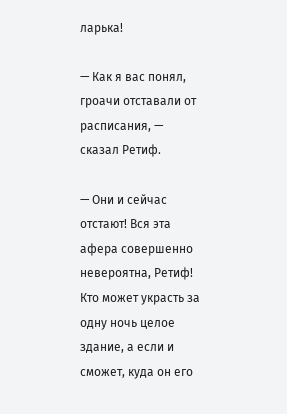ларька!

— Как я вас понял, гроачи отставали от расписания, — сказал Ретиф.

— Они и сейчас отстают! Вся эта афера совершенно невероятна, Ретиф! Кто может украсть за одну ночь целое здание, а если и сможет, куда он его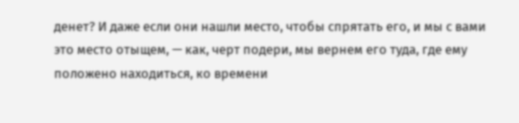денет? И даже если они нашли место, чтобы спрятать его, и мы с вами это место отыщем, — как, черт подери, мы вернем его туда, где ему положено находиться, ко времени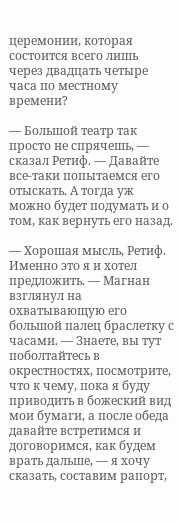церемонии, которая состоится всего лишь через двадцать четыре часа по местному времени?

— Большой театр так просто не спрячешь, — сказал Ретиф. — Давайте все-таки попытаемся его отыскать. А тогда уж можно будет подумать и о том, как вернуть его назад.

— Хорошая мысль, Ретиф. Именно это я и хотел предложить. — Магнан взглянул на охватывающую его большой палец браслетку с часами. — Знаете, вы тут поболтайтесь в окрестностях, посмотрите, что к чему, пока я буду приводить в божеский вид мои бумаги, а после обеда давайте встретимся и договоримся, как будем врать дальше, — я хочу сказать, составим рапорт,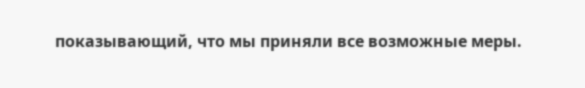показывающий, что мы приняли все возможные меры.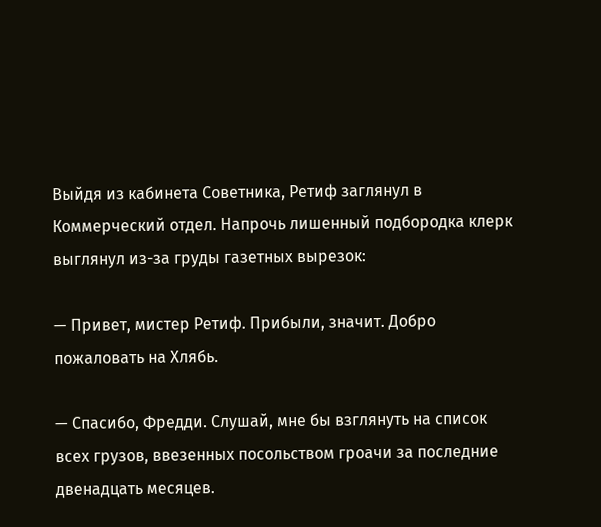Выйдя из кабинета Советника, Ретиф заглянул в Коммерческий отдел. Напрочь лишенный подбородка клерк выглянул из-за груды газетных вырезок:

— Привет, мистер Ретиф. Прибыли, значит. Добро пожаловать на Хлябь.

— Спасибо, Фредди. Слушай, мне бы взглянуть на список всех грузов, ввезенных посольством гроачи за последние двенадцать месяцев.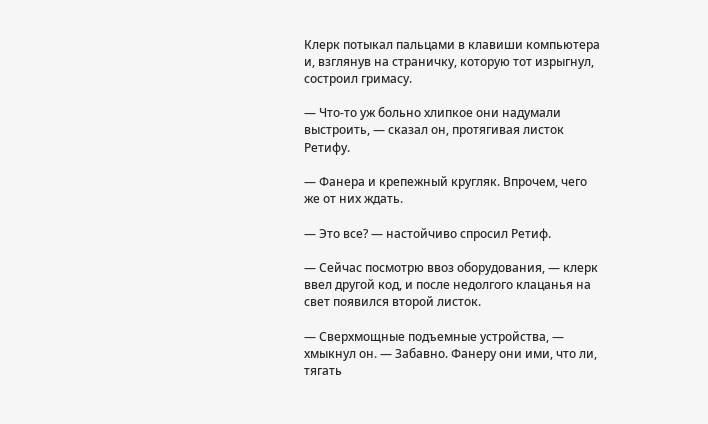Клерк потыкал пальцами в клавиши компьютера и, взглянув на страничку, которую тот изрыгнул, состроил гримасу.

— Что-то уж больно хлипкое они надумали выстроить, — сказал он, протягивая листок Ретифу.

— Фанера и крепежный кругляк. Впрочем, чего же от них ждать.

— Это все? — настойчиво спросил Ретиф.

— Сейчас посмотрю ввоз оборудования, — клерк ввел другой код, и после недолгого клацанья на свет появился второй листок.

— Сверхмощные подъемные устройства, — хмыкнул он. — Забавно. Фанеру они ими, что ли, тягать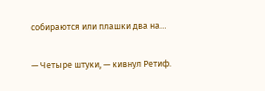собираются или плашки два на…

— Четыре штуки, — кивнул Ретиф.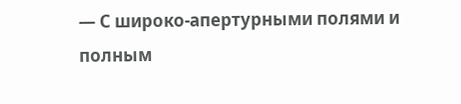— С широко-апертурными полями и полным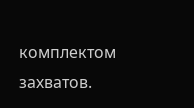комплектом захватов.